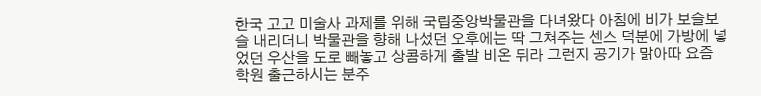한국 고고 미술사 과제를 위해 국립중앙박물관을 다녀왔다 아침에 비가 보슬보슬 내리더니 박물관을 향해 나섰던 오후에는 딱 그쳐주는 센스 덕분에 가방에 넣었던 우산을 도로 빼놓고 상콤하게 출발 비온 뒤라 그런지 공기가 맑아따 요즘 학원 출근하시는 분주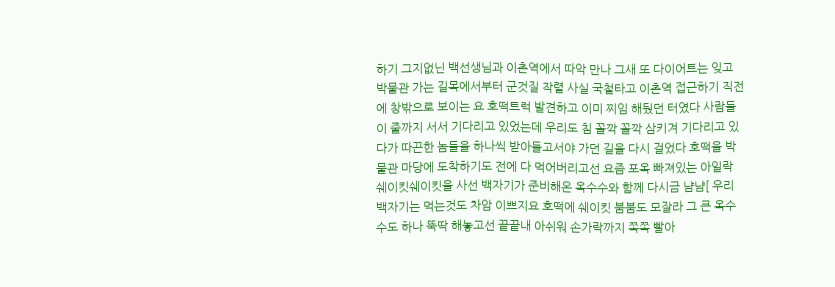하기 그지없닌 백선생님과 이촌역에서 따악 만나 그새 또 다이어트는 잊고 박물관 가는 길목에서부터 군것질 작렬 사실 국철타고 이촌역 접근하기 직전에 창밖으로 보이는 요 호떡트럭 발견하고 이미 찌임 해뒀던 터였다 사람들이 줄까지 서서 기다리고 있었는데 우리도 침 꼴깍 꼴깍 삼키겨 기다리고 있다가 따끈한 놈들을 하나씩 받아들고서야 가던 길을 다시 걸었다 호떡을 박물관 마당에 도착하기도 전에 다 먹어버리고선 요즘 포옥 빠져있는 아일락 쉐이킷쉐이킷을 사선 백자기가 준비해온 옥수수와 함께 다시금 냠냠[ 우리 백자기는 먹는것도 차암 이쁘지요 호떡에 쉐이킷 붐붐도 모잘라 그 큰 옥수수도 하나 뚝딱 해놓고선 끝끝내 아쉬워 손가락까지 쪽쪽 빨아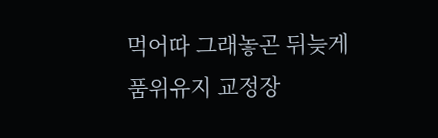먹어따 그래놓곤 뒤늦게 품위유지 교정장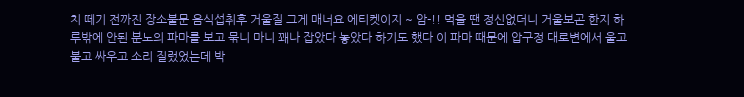치 떼기 전까진 장소불문 음식섭취후 거울질 그게 매너요 에티켓이지 ~ 암-!! 먹을 땐 정신없더니 거울보곤 한지 하루밖에 안된 분노의 파마를 보고 묶니 마니 꽤나 잡았다 놓았다 하기도 했다 이 파마 때문에 압구정 대로변에서 울고불고 싸우고 소리 질렀었는데 박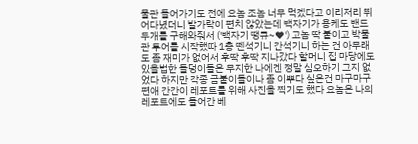물관 들어가기도 전에 요놈 조놈 너무 먹겠다고 이리저리 뛰어다녔더니 발가락이 편치 않았는데 백자기가 용케도 밴드 두개를 구해와줘서 ('백자기 땡큐~♥') 고놈 딱 붙이고 박물관 투어를 시작했따 1층 뗀석기니 간석기니 하는 건 아무래도 좀 재미가 없어서 후딱 후딱 지나갔다 할머니 집 마당에도 있을법한 돌덩이들은 무지한 나에겐 정말 심오하기 그지 없었다 하지만 각종 금붙이들이나 좀 이뿌다 싶은건 마구마구 편애 간간이 레포트를 위해 사진을 찍기도 했다 요놈은 나의 레포트에도 들어간 베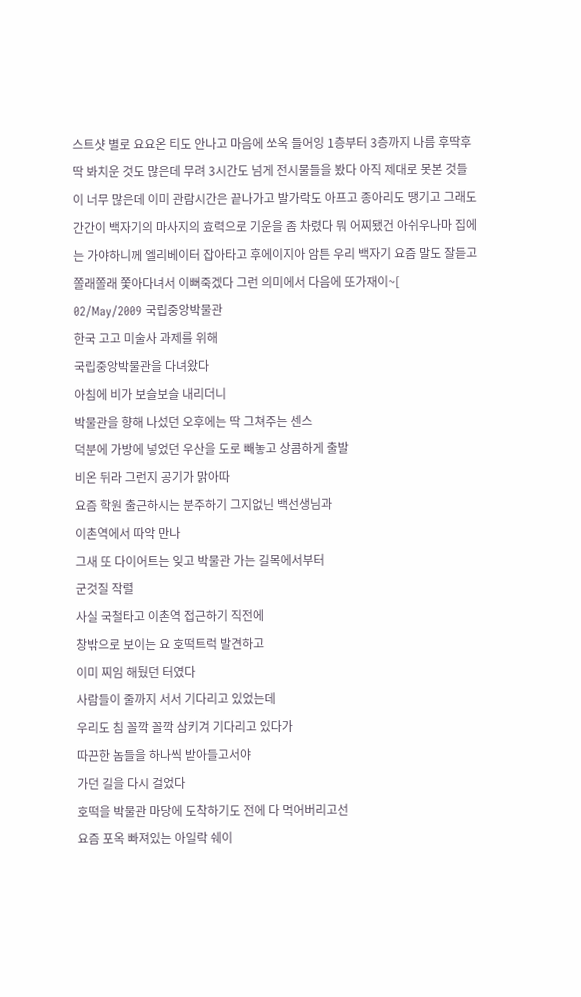스트샷 별로 요요온 티도 안나고 마음에 쏘옥 들어잉 1층부터 3층까지 나름 후딱후딱 봐치운 것도 많은데 무려 3시간도 넘게 전시물들을 봤다 아직 제대로 못본 것들이 너무 많은데 이미 관람시간은 끝나가고 발가락도 아프고 종아리도 땡기고 그래도 간간이 백자기의 마사지의 효력으로 기운을 좀 차렸다 뭐 어찌됐건 아쉬우나마 집에는 가야하니께 엘리베이터 잡아타고 후에이지아 암튼 우리 백자기 요즘 말도 잘듣고 쫄래쫄래 쫓아다녀서 이뻐죽겠다 그런 의미에서 다음에 또가재이~[
02/May/2009 국립중앙박물관
한국 고고 미술사 과제를 위해
국립중앙박물관을 다녀왔다
아침에 비가 보슬보슬 내리더니
박물관을 향해 나섰던 오후에는 딱 그쳐주는 센스
덕분에 가방에 넣었던 우산을 도로 빼놓고 상콤하게 출발
비온 뒤라 그런지 공기가 맑아따
요즘 학원 출근하시는 분주하기 그지없닌 백선생님과
이촌역에서 따악 만나
그새 또 다이어트는 잊고 박물관 가는 길목에서부터
군것질 작렬
사실 국철타고 이촌역 접근하기 직전에
창밖으로 보이는 요 호떡트럭 발견하고
이미 찌임 해뒀던 터였다
사람들이 줄까지 서서 기다리고 있었는데
우리도 침 꼴깍 꼴깍 삼키겨 기다리고 있다가
따끈한 놈들을 하나씩 받아들고서야
가던 길을 다시 걸었다
호떡을 박물관 마당에 도착하기도 전에 다 먹어버리고선
요즘 포옥 빠져있는 아일락 쉐이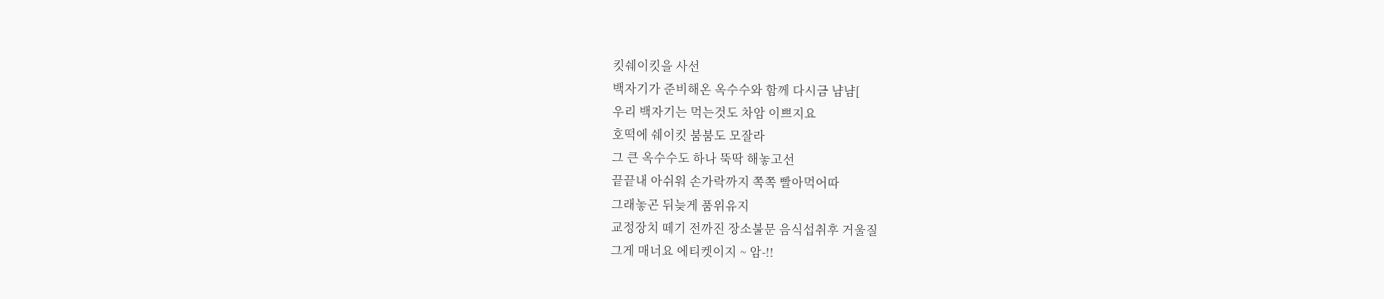킷쉐이킷을 사선
백자기가 준비해온 옥수수와 함께 다시금 냠냠[
우리 백자기는 먹는것도 차암 이쁘지요
호떡에 쉐이킷 붐붐도 모잘라
그 큰 옥수수도 하나 뚝딱 해놓고선
끝끝내 아쉬워 손가락까지 쪽쪽 빨아먹어따
그래놓곤 뒤늦게 품위유지
교정장치 떼기 전까진 장소불문 음식섭취후 거울질
그게 매너요 에티켓이지 ~ 암-!!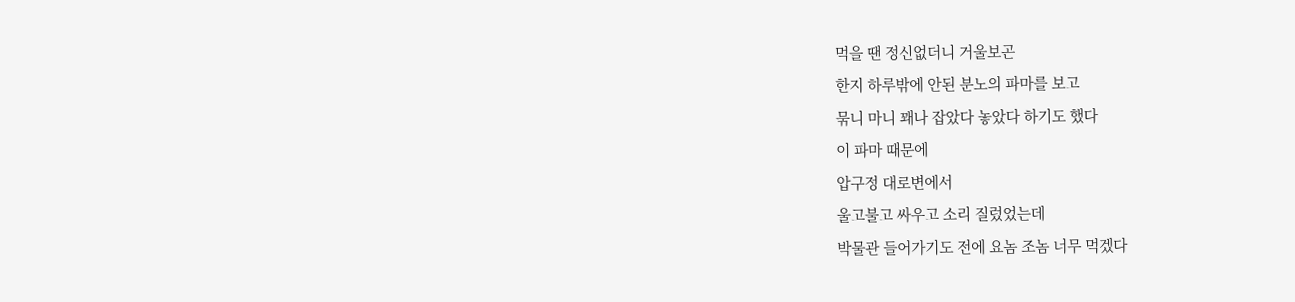먹을 땐 정신없더니 거울보곤
한지 하루밖에 안된 분노의 파마를 보고
묶니 마니 꽤나 잡았다 놓았다 하기도 했다
이 파마 때문에
압구정 대로변에서
울고불고 싸우고 소리 질렀었는데
박물관 들어가기도 전에 요놈 조놈 너무 먹겠다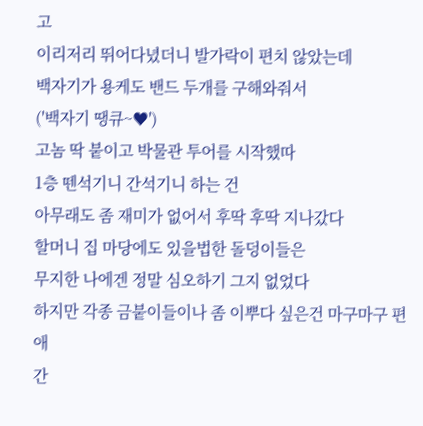고
이리저리 뛰어다녔더니 발가락이 편치 않았는데
백자기가 용케도 밴드 두개를 구해와줘서
('백자기 땡큐~♥')
고놈 딱 붙이고 박물관 투어를 시작했따
1층 뗀석기니 간석기니 하는 건
아무래도 좀 재미가 없어서 후딱 후딱 지나갔다
할머니 집 마당에도 있을법한 돌덩이들은
무지한 나에겐 정말 심오하기 그지 없었다
하지만 각종 금붙이들이나 좀 이뿌다 싶은건 마구마구 편애
간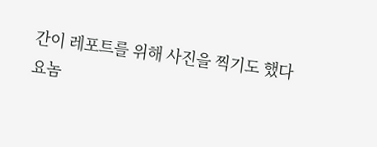간이 레포트를 위해 사진을 찍기도 했다
요놈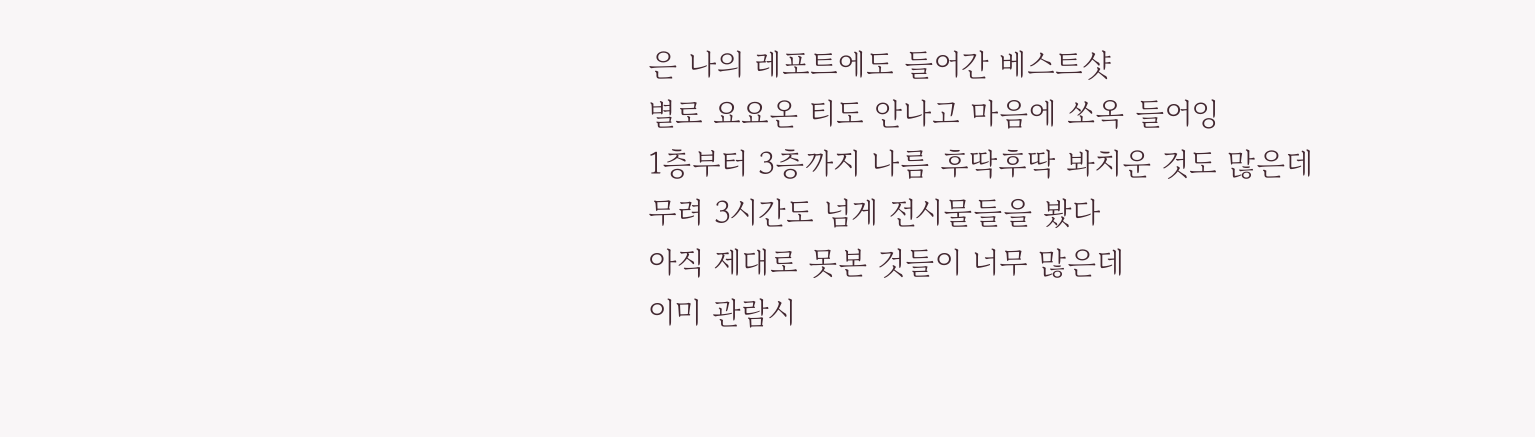은 나의 레포트에도 들어간 베스트샷
별로 요요온 티도 안나고 마음에 쏘옥 들어잉
1층부터 3층까지 나름 후딱후딱 봐치운 것도 많은데
무려 3시간도 넘게 전시물들을 봤다
아직 제대로 못본 것들이 너무 많은데
이미 관람시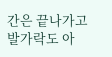간은 끝나가고
발가락도 아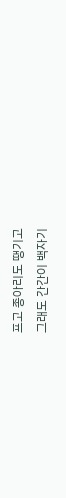프고 종아리도 땡기고
그래도 간간이 백자기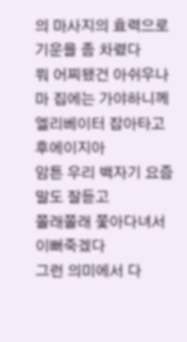의 마사지의 효력으로
기운을 좀 차렸다
뭐 어찌됐건 아쉬우나마 집에는 가야하니께
엘리베이터 잡아타고 후에이지아
암튼 우리 백자기 요즘 말도 잘듣고
쫄래쫄래 쫓아다녀서 이뻐죽겠다
그런 의미에서 다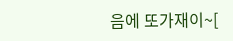음에 또가재이~[